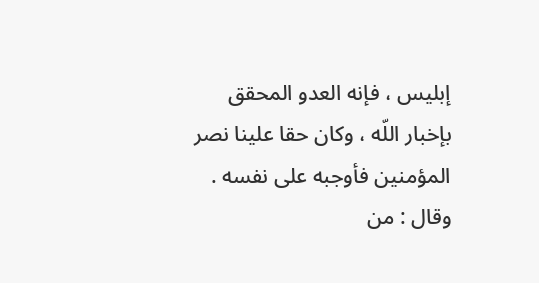إبليس ، فإنه العدو المحقق بإخبار اللّه ، وكان حقا علينا نصر المؤمنين فأوجبه على نفسه .
وقال : من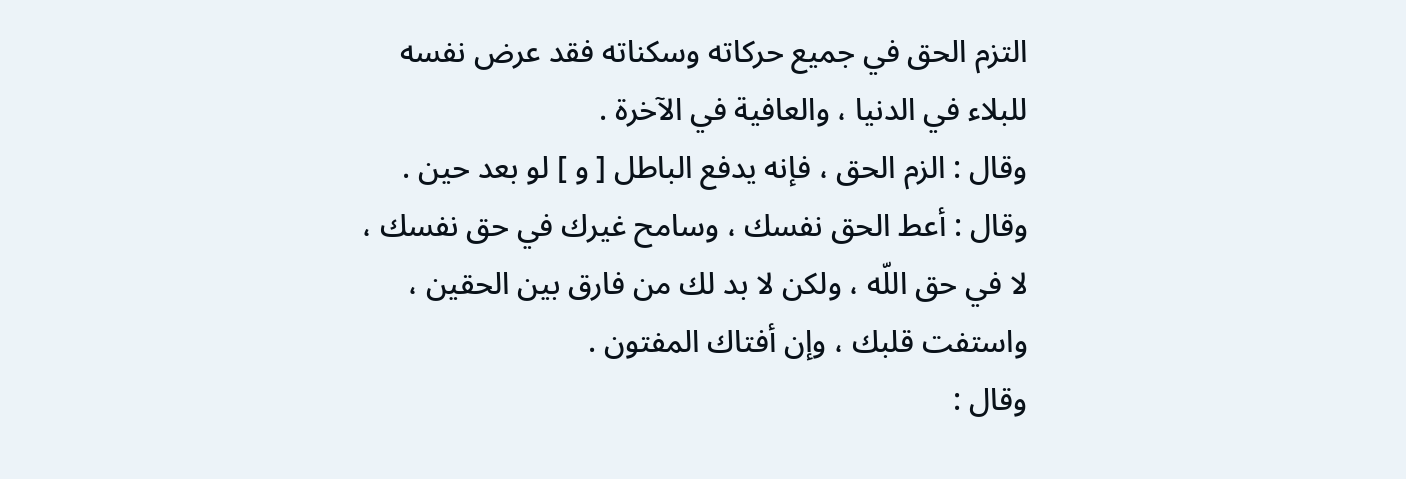التزم الحق في جميع حركاته وسكناته فقد عرض نفسه للبلاء في الدنيا ، والعافية في الآخرة .
وقال : الزم الحق ، فإنه يدفع الباطل [ و ] لو بعد حين .
وقال : أعط الحق نفسك ، وسامح غيرك في حق نفسك ، لا في حق اللّه ، ولكن لا بد لك من فارق بين الحقين ، واستفت قلبك ، وإن أفتاك المفتون .
وقال :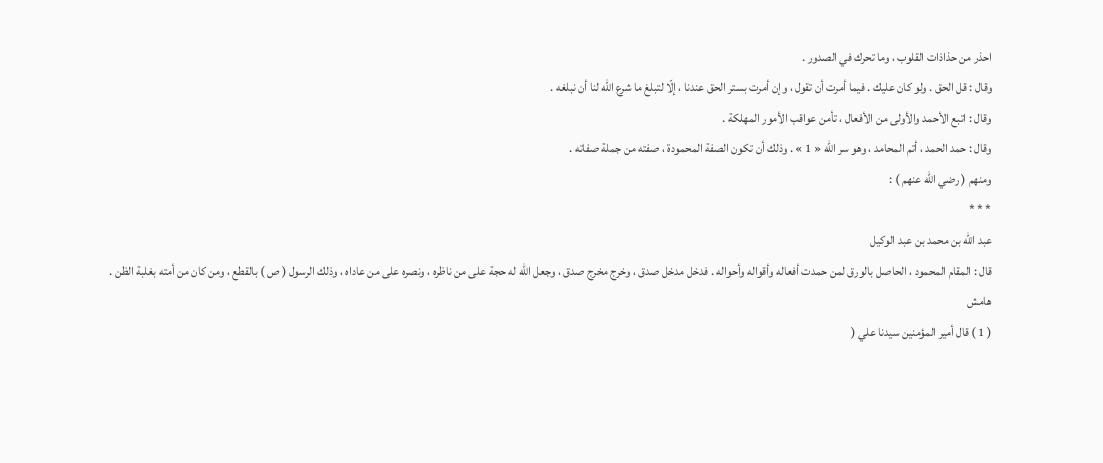احذر من حذاذات القلوب ، وما تحرك في الصدور .
وقال : قل الحق . ولو كان عليك . فيما أمرت أن تقول ، وإن أمرت بستر الحق عندنا ، إلّا لتبلغ ما شرع اللّه لنا أن نبلغه .
وقال : اتبع الأحمد والأولى من الأفعال ، تأمن عواقب الأمور المهلكة .
وقال : حمد الحمد ، أتم المحامد ، وهو سر اللّه « 1 » . وذلك أن تكون الصفة المحمودة ، صفته من جملة صفاته .
ومنهم ( رضي اللّه عنهم ) :
* * *
عبد اللّه بن محمد بن عبد الوكيل
قال : المقام المحمود ، الحاصل بالورق لمن حمدت أفعاله وأقواله وأحواله . فدخل مدخل صدق ، وخرج مخرج صدق ، وجعل اللّه له حجة على من ناظره ، ونصره على من عاداه ، وذلك الرسول ( ص ) بالقطع ، ومن كان من أمته بغلبة الظن .
هامش
( 1 ) قال أمير المؤمنين سيدنا علي (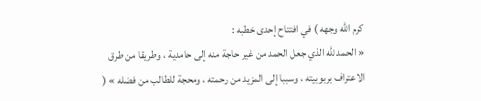كرم اللّه وجهه ) في افتتاح إحدى خطبه :
« الحمد للّه الذي جعل الحمد من غير حاجة منه إلى حامدية ، وطريقا من طرق الاعتراف بربوبيته ، وسببا إلى المزيد من رحمته ، ومحجة للطالب من فضله » (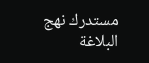مستدرك نهج البلاغة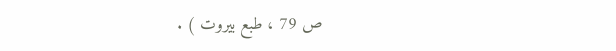ص 79 ، طبع بيروت ) .